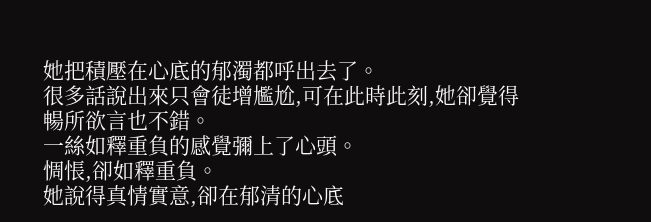她把積壓在心底的郁濁都呼出去了。
很多話說出來只會徒增尷尬,可在此時此刻,她卻覺得暢所欲言也不錯。
一絲如釋重負的感覺彌上了心頭。
惆悵,卻如釋重負。
她說得真情實意,卻在郁清的心底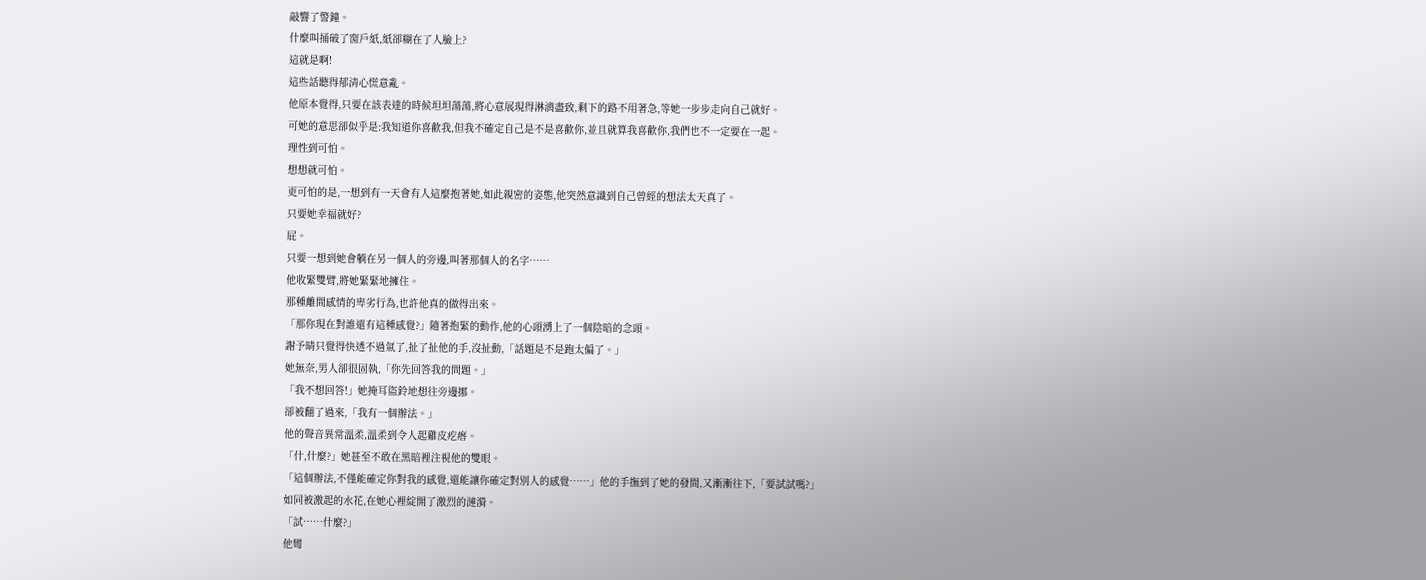敲響了警鐘。
什麼叫捅破了窗戶紙,紙卻糊在了人臉上?
這就是啊!
這些話聽得郁清心慌意亂。
他原本覺得,只要在該表達的時候坦坦蕩蕩,將心意展現得淋漓盡致,剩下的路不用著急,等她一步步走向自己就好。
可她的意思卻似乎是:我知道你喜歡我,但我不確定自己是不是喜歡你,並且就算我喜歡你,我們也不一定要在一起。
理性到可怕。
想想就可怕。
更可怕的是,一想到有一天會有人這麼抱著她,如此親密的姿態,他突然意識到自己曾經的想法太天真了。
只要她幸福就好?
屁。
只要一想到她會躺在另一個人的旁邊,叫著那個人的名字……
他收緊雙臂,將她緊緊地擁住。
那種離間感情的卑劣行為,也許他真的做得出來。
「那你現在對誰還有這種感覺?」隨著抱緊的動作,他的心頭湧上了一個陰暗的念頭。
謝予晴只覺得快透不過氣了,扯了扯他的手,沒扯動,「話題是不是跑太偏了。」
她無奈,男人卻很固執,「你先回答我的問題。」
「我不想回答!」她掩耳盜鈴地想往旁邊挪。
卻被翻了過來,「我有一個辦法。」
他的聲音異常溫柔,溫柔到令人起雞皮疙瘩。
「什,什麼?」她甚至不敢在黑暗裡注視他的雙眼。
「這個辦法,不僅能確定你對我的感覺,還能讓你確定對別人的感覺……」他的手撫到了她的發間,又漸漸往下,「要試試嗎?」
如同被激起的水花,在她心裡綻開了激烈的漣漪。
「試……什麼?」
他彎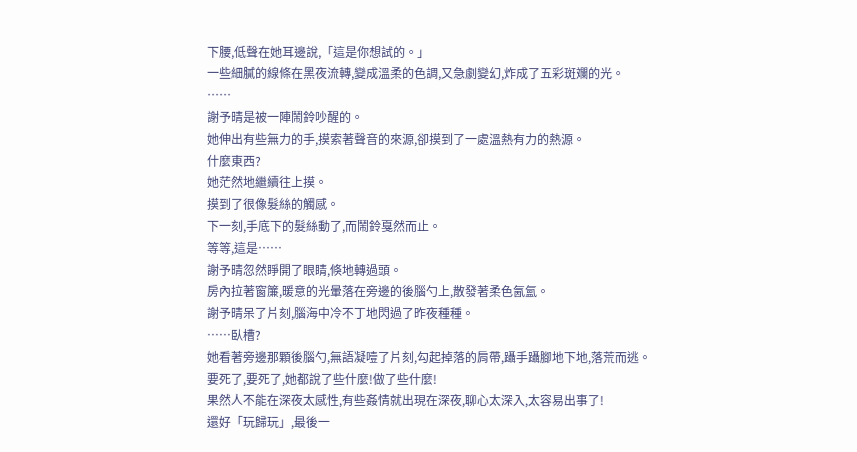下腰,低聲在她耳邊說,「這是你想試的。」
一些細膩的線條在黑夜流轉,變成溫柔的色調,又急劇變幻,炸成了五彩斑斕的光。
……
謝予晴是被一陣鬧鈴吵醒的。
她伸出有些無力的手,摸索著聲音的來源,卻摸到了一處溫熱有力的熱源。
什麼東西?
她茫然地繼續往上摸。
摸到了很像髮絲的觸感。
下一刻,手底下的髮絲動了,而鬧鈴戛然而止。
等等,這是……
謝予晴忽然睜開了眼睛,倏地轉過頭。
房內拉著窗簾,暖意的光暈落在旁邊的後腦勺上,散發著柔色氤氳。
謝予晴呆了片刻,腦海中冷不丁地閃過了昨夜種種。
……臥槽?
她看著旁邊那顆後腦勺,無語凝噎了片刻,勾起掉落的肩帶,躡手躡腳地下地,落荒而逃。
要死了,要死了,她都說了些什麼!做了些什麼!
果然人不能在深夜太感性,有些姦情就出現在深夜,聊心太深入,太容易出事了!
還好「玩歸玩」,最後一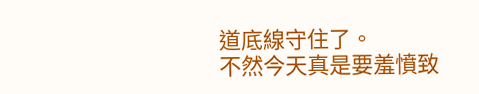道底線守住了。
不然今天真是要羞憤致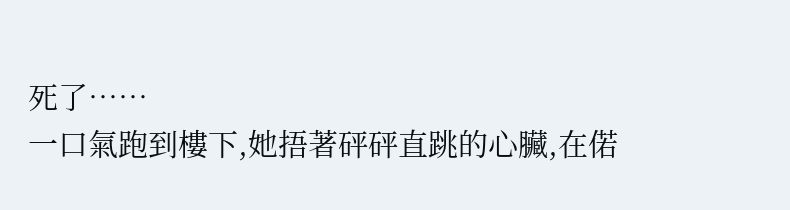死了……
一口氣跑到樓下,她捂著砰砰直跳的心臟,在偌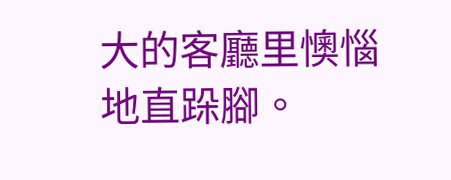大的客廳里懊惱地直跺腳。